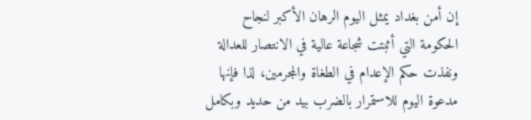إن أمن بغداد يمثل اليوم الرهان الأكبر لنجاح الحكومة التي أثبتت شجاعة عالية في الانتصار للعدالة ونفذت حكم الإعدام في الطغاة والمجرمين، لذا فإنها مدعوة اليوم للاستمرار بالضرب بيد من حديد وبكامل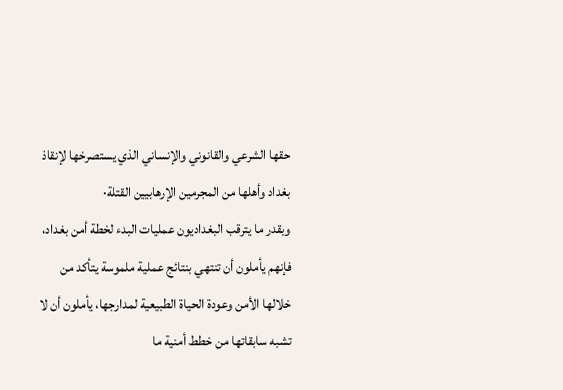حقها الشرعي والقانوني والإنساني الذي يستصرخها لإنقاذ بغداد وأهلها من المجرمين الإرهابيين القتلة·
وبقدر ما يترقب البغداديون عمليات البدء لخطة أمن بغداد، فإنهم يأملون أن تنتهي بنتائج عملية ملموسة يتأكد من خلالها الأمن وعودة الحياة الطبيعية لمدارجها، يأملون أن لا تشبه سابقاتها من خطط أمنية ما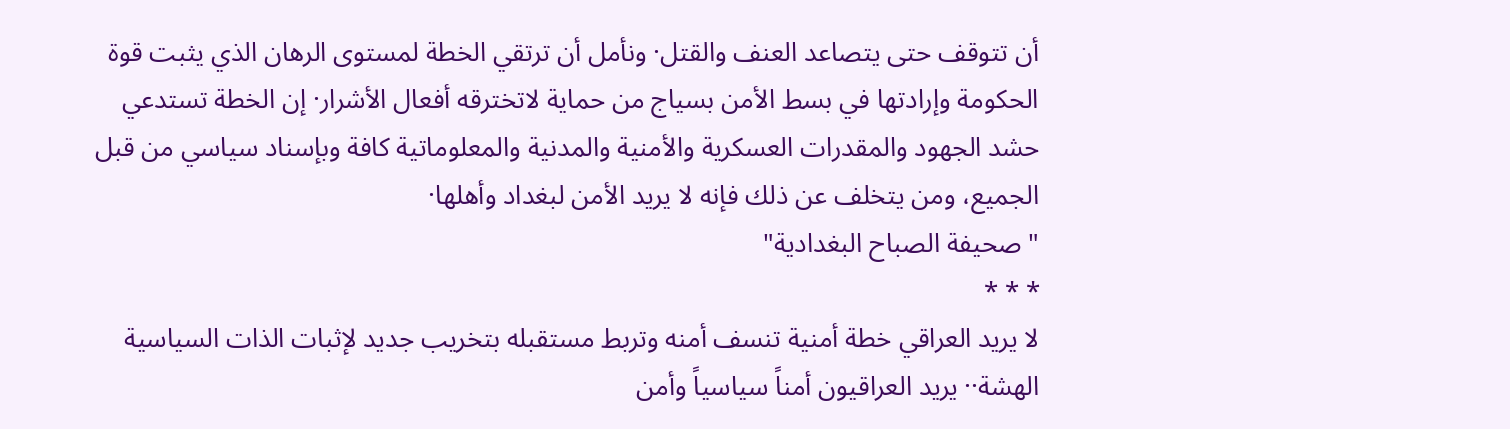أن تتوقف حتى يتصاعد العنف والقتل· ونأمل أن ترتقي الخطة لمستوى الرهان الذي يثبت قوة الحكومة وإرادتها في بسط الأمن بسياج من حماية لاتخترقه أفعال الأشرار· إن الخطة تستدعي حشد الجهود والمقدرات العسكرية والأمنية والمدنية والمعلوماتية كافة وبإسناد سياسي من قبل الجميع، ومن يتخلف عن ذلك فإنه لا يريد الأمن لبغداد وأهلها·
"صحيفة الصباح البغدادية"
* * *
لا يريد العراقي خطة أمنية تنسف أمنه وتربط مستقبله بتخريب جديد لإثبات الذات السياسية الهشة·· يريد العراقيون أمناً سياسياً وأمن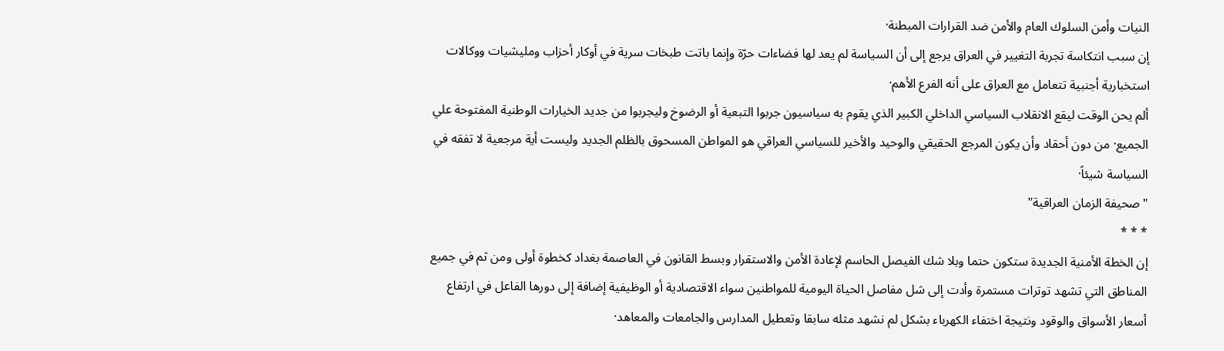النيات وأمن السلوك العام والأمن ضد القرارات المبطنة·
إن سبب انتكاسة تجربة التغيير في العراق يرجع إلى أن السياسة لم يعد لها فضاءات حرّة وإنما باتت طبخات سرية في أوكار أحزاب ومليشيات ووكالات استخبارية أجنبية تتعامل مع العراق على أنه الفرع الأهم·
ألم يحن الوقت ليقع الانقلاب السياسي الداخلي الكبير الذي يقوم به سياسيون جربوا التبعية أو الرضوخ وليجربوا من جديد الخيارات الوطنية المفتوحة علي الجميع· من دون أحقاد وأن يكون المرجع الحقيقي والوحيد والأخير للسياسي العراقي هو المواطن المسحوق بالظلم الجديد وليست أية مرجعية لا تفقه في السياسة شيئاً·
"صحيفة الزمان العراقية"
* * *
إن الخطة الأمنية الجديدة ستكون حتما وبلا شك الفيصل الحاسم لإعادة الأمن والاستقرار وبسط القانون في العاصمة بغداد كخطوة أولى ومن ثم في جميع المناطق التي تشهد توترات مستمرة وأدت إلى شل مفاصل الحياة اليومية للمواطنين سواء الاقتصادية أو الوظيفية إضافة إلى دورها الفاعل في ارتفاع أسعار الأسواق والوقود ونتيجة اختفاء الكهرباء بشكل لم نشهد مثله سابقا وتعطيل المدارس والجامعات والمعاهد·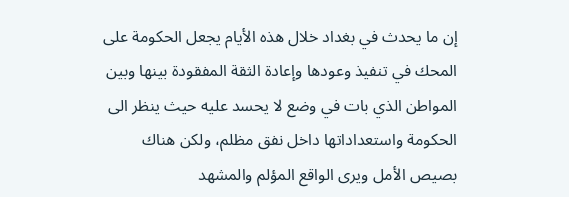إن ما يحدث في بغداد خلال هذه الأيام يجعل الحكومة على المحك في تنفيذ وعودها وإعادة الثقة المفقودة بينها وبين المواطن الذي بات في وضع لا يحسد عليه حيث ينظر الى الحكومة واستعداداتها داخل نفق مظلم، ولكن هناك بصيص الأمل ويرى الواقع المؤلم والمشهد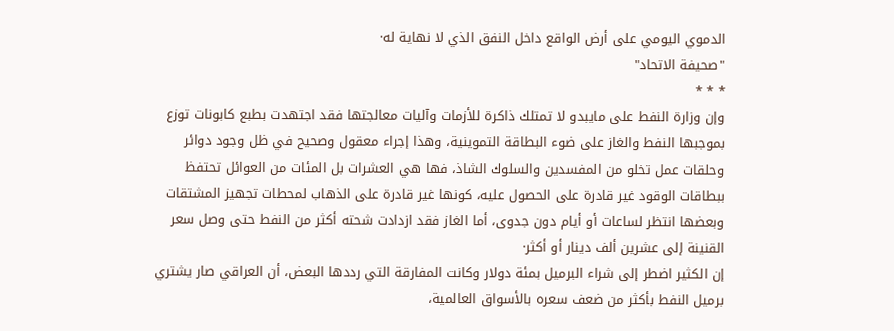الدموي اليومي على أرض الواقع داخل النفق الذي لا نهاية له·
"صحيفة الاتحاد"
* * *
وإن وزارة النفط على مايبدو لا تمتلك ذاكرة للأزمات وآليات معالجتها فقد اجتهدت بطبع كابونات توزع بموجبها النفط والغاز على ضوء البطاقة التموينية، وهذا إجراء معقول وصحيح في ظل وجود دوائر وحلقات عمل تخلو من المفسدين والسلوك الشاذ، فها هي العشرات بل المئات من العوائل تحتفظ ببطاقات الوقود غير قادرة على الحصول عليه، كونها غير قادرة على الذهاب لمحطات تجهيز المشتقات وبعضها انتظر لساعات أو أيام دون جدوى، أما الغاز فقد ازدادت شحته أكثر من النفط حتى وصل سعر القنينة إلى عشرين ألف دينار أو أكثر·
إن الكثير اضطر إلى شراء البرميل بمئة دولار وكانت المفارقة التي رددها البعض، أن العراقي صار يشتري برميل النفط بأكثر من ضعف سعره بالأسواق العالمية،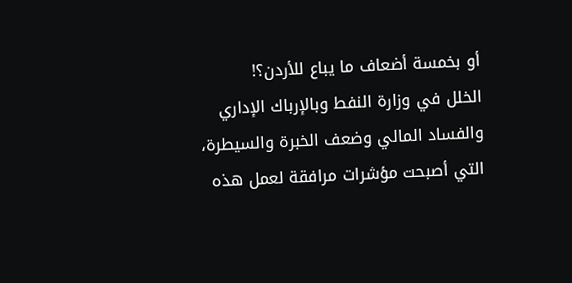أو بخمسة أضعاف ما يباع للأردن؟!
الخلل في وزارة النفط وبالإرباك الإداري والفساد المالي وضعف الخبرة والسيطرة، التي أصبحت مؤشرات مرافقة لعمل هذه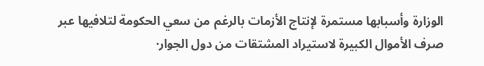الوزارة وأسبابها مستمرة لإنتاج الأزمات بالرغم من سعي الحكومة لتلافيها عبر صرف الأموال الكبيرة لاستيراد المشتقات من دول الجوار·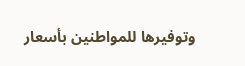وتوفيرها للمواطنين بأسعار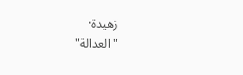زهيدة·
"العدالة"